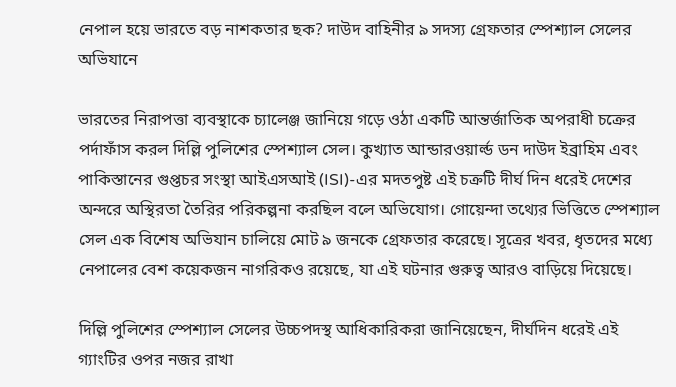নেপাল হয়ে ভারতে বড় নাশকতার ছক? দাউদ বাহিনীর ৯ সদস্য গ্রেফতার স্পেশ্যাল সেলের অভিযানে

ভারতের নিরাপত্তা ব্যবস্থাকে চ্যালেঞ্জ জানিয়ে গড়ে ওঠা একটি আন্তর্জাতিক অপরাধী চক্রের পর্দাফাঁস করল দিল্লি পুলিশের স্পেশ্যাল সেল। কুখ্যাত আন্ডারওয়ার্ল্ড ডন দাউদ ইব্রাহিম এবং পাকিস্তানের গুপ্তচর সংস্থা আইএসআই (ISI)-এর মদতপুষ্ট এই চক্রটি দীর্ঘ দিন ধরেই দেশের অন্দরে অস্থিরতা তৈরির পরিকল্পনা করছিল বলে অভিযোগ। গোয়েন্দা তথ্যের ভিত্তিতে স্পেশ্যাল সেল এক বিশেষ অভিযান চালিয়ে মোট ৯ জনকে গ্রেফতার করেছে। সূত্রের খবর, ধৃতদের মধ্যে নেপালের বেশ কয়েকজন নাগরিকও রয়েছে, যা এই ঘটনার গুরুত্ব আরও বাড়িয়ে দিয়েছে।

দিল্লি পুলিশের স্পেশ্যাল সেলের উচ্চপদস্থ আধিকারিকরা জানিয়েছেন, দীর্ঘদিন ধরেই এই গ্যাংটির ওপর নজর রাখা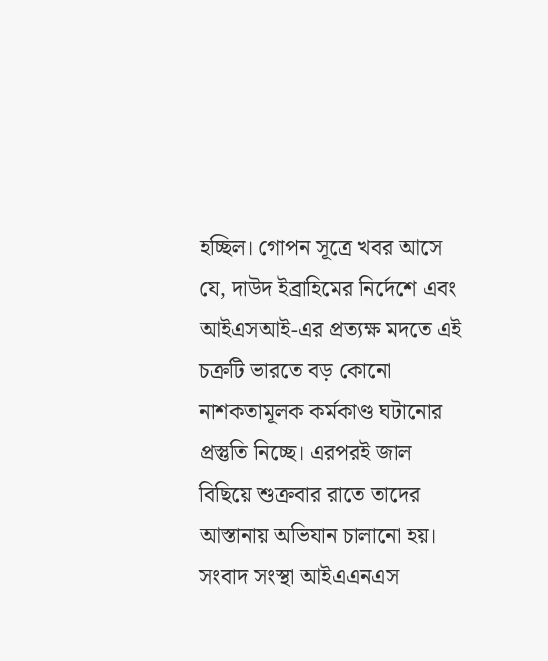হচ্ছিল। গোপন সূত্রে খবর আসে যে, দাউদ ইব্রাহিমের নির্দেশে এবং আইএসআই-এর প্রত্যক্ষ মদতে এই চক্রটি ভারতে বড় কোনো নাশকতামূলক কর্মকাণ্ড ঘটানোর প্রস্তুতি নিচ্ছে। এরপরই জাল বিছিয়ে শুক্রবার রাতে তাদের আস্তানায় অভিযান চালানো হয়। সংবাদ সংস্থা আইএএনএস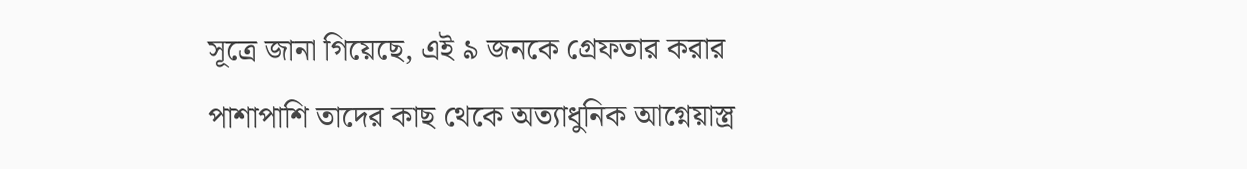সূত্রে জানা গিয়েছে, এই ৯ জনকে গ্রেফতার করার পাশাপাশি তাদের কাছ থেকে অত্যাধুনিক আগ্নেয়াস্ত্র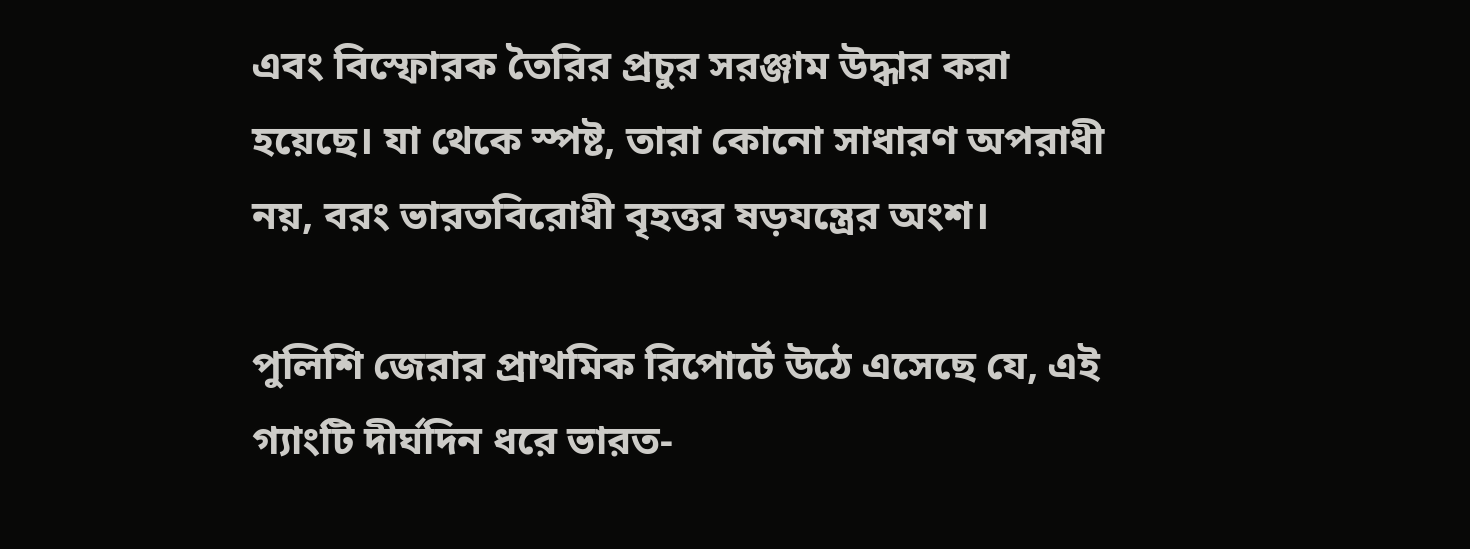এবং বিস্ফোরক তৈরির প্রচুর সরঞ্জাম উদ্ধার করা হয়েছে। যা থেকে স্পষ্ট, তারা কোনো সাধারণ অপরাধী নয়, বরং ভারতবিরোধী বৃহত্তর ষড়যন্ত্রের অংশ।

পুলিশি জেরার প্রাথমিক রিপোর্টে উঠে এসেছে যে, এই গ্যাংটি দীর্ঘদিন ধরে ভারত-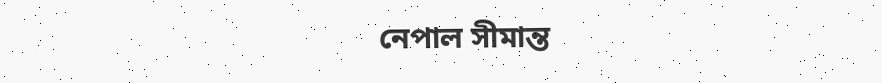নেপাল সীমান্ত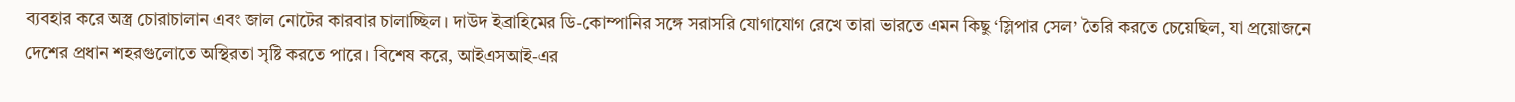ব্যবহার করে অস্ত্র চোরাচালান এবং জাল নোটের কারবার চালাচ্ছিল। দাউদ ইব্রাহিমের ডি-কোম্পানির সঙ্গে সরাসরি যোগাযোগ রেখে তারা ভারতে এমন কিছু ‘স্লিপার সেল’ তৈরি করতে চেয়েছিল, যা প্রয়োজনে দেশের প্রধান শহরগুলোতে অস্থিরতা সৃষ্টি করতে পারে। বিশেষ করে, আইএসআই-এর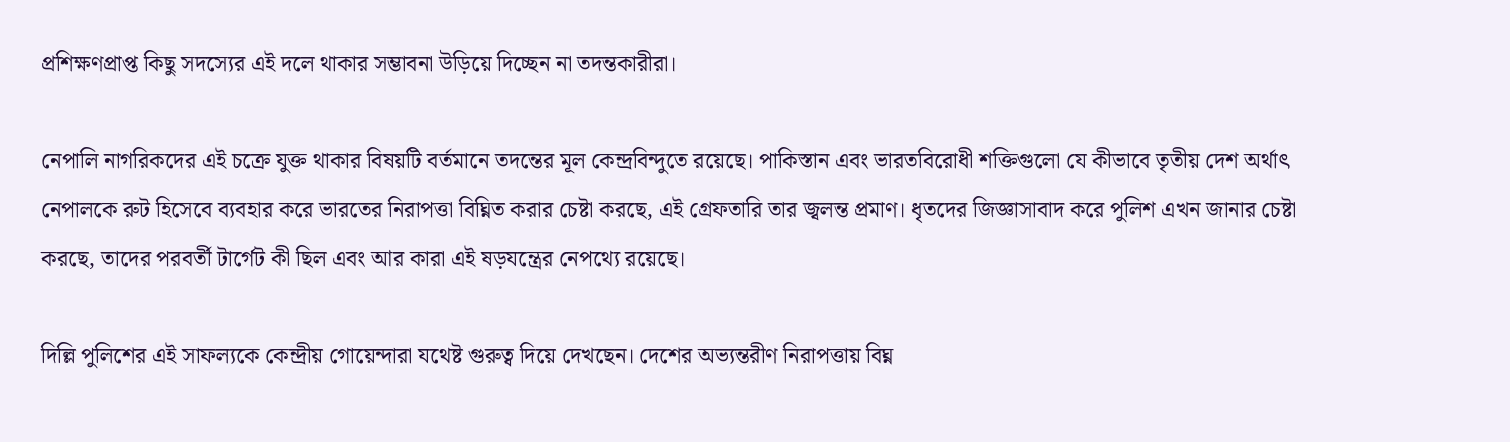প্রশিক্ষণপ্রাপ্ত কিছু সদস্যের এই দলে থাকার সম্ভাবনা উড়িয়ে দিচ্ছেন না তদন্তকারীরা।

নেপালি নাগরিকদের এই চক্রে যুক্ত থাকার বিষয়টি বর্তমানে তদন্তের মূল কেন্দ্রবিন্দুতে রয়েছে। পাকিস্তান এবং ভারতবিরোধী শক্তিগুলো যে কীভাবে তৃতীয় দেশ অর্থাৎ নেপালকে রুট হিসেবে ব্যবহার করে ভারতের নিরাপত্তা বিঘ্নিত করার চেষ্টা করছে, এই গ্রেফতারি তার জ্বলন্ত প্রমাণ। ধৃতদের জিজ্ঞাসাবাদ করে পুলিশ এখন জানার চেষ্টা করছে, তাদের পরবর্তী টার্গেট কী ছিল এবং আর কারা এই ষড়যন্ত্রের নেপথ্যে রয়েছে।

দিল্লি পুলিশের এই সাফল্যকে কেন্দ্রীয় গোয়েন্দারা যথেষ্ট গুরুত্ব দিয়ে দেখছেন। দেশের অভ্যন্তরীণ নিরাপত্তায় বিঘ্ন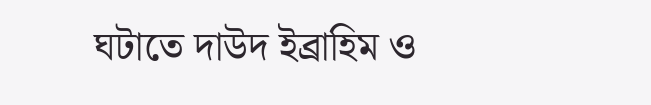ঘটাতে দাউদ ইব্রাহিম ও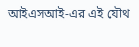আইএসআই-এর এই যৌথ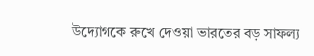উদ্যোগকে রুখে দেওয়া ভারতের বড় সাফল্য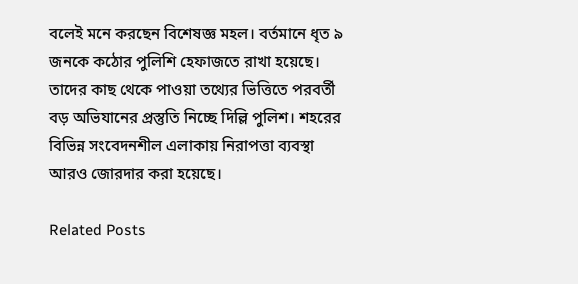বলেই মনে করছেন বিশেষজ্ঞ মহল। বর্তমানে ধৃত ৯ জনকে কঠোর পুলিশি হেফাজতে রাখা হয়েছে। তাদের কাছ থেকে পাওয়া তথ্যের ভিত্তিতে পরবর্তী বড় অভিযানের প্রস্তুতি নিচ্ছে দিল্লি পুলিশ। শহরের বিভিন্ন সংবেদনশীল এলাকায় নিরাপত্তা ব্যবস্থা আরও জোরদার করা হয়েছে।

Related Posts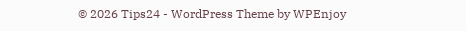© 2026 Tips24 - WordPress Theme by WPEnjoy